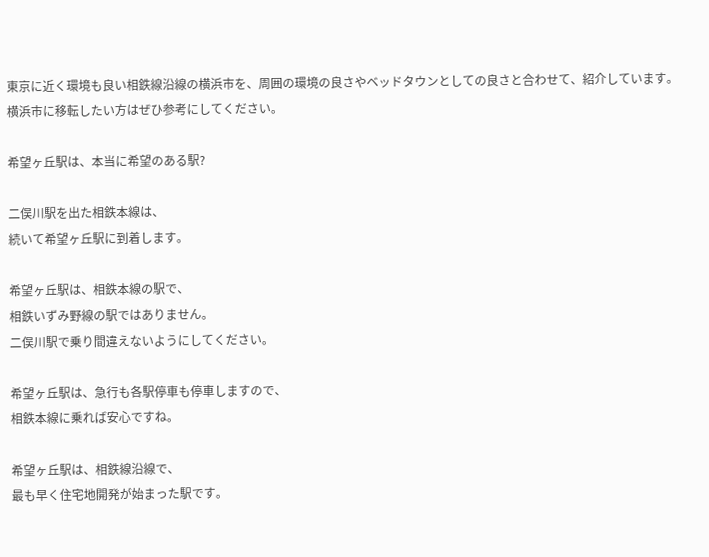東京に近く環境も良い相鉄線沿線の横浜市を、周囲の環境の良さやベッドタウンとしての良さと合わせて、紹介しています。横浜市に移転したい方はぜひ参考にしてください。

希望ヶ丘駅は、本当に希望のある駅?

二俣川駅を出た相鉄本線は、
続いて希望ヶ丘駅に到着します。

希望ヶ丘駅は、相鉄本線の駅で、
相鉄いずみ野線の駅ではありません。
二俣川駅で乗り間違えないようにしてください。

希望ヶ丘駅は、急行も各駅停車も停車しますので、
相鉄本線に乗れば安心ですね。

希望ヶ丘駅は、相鉄線沿線で、
最も早く住宅地開発が始まった駅です。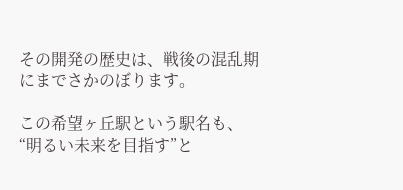その開発の歴史は、戦後の混乱期にまでさかのぼります。

この希望ヶ丘駅という駅名も、
“明るい未来を目指す”と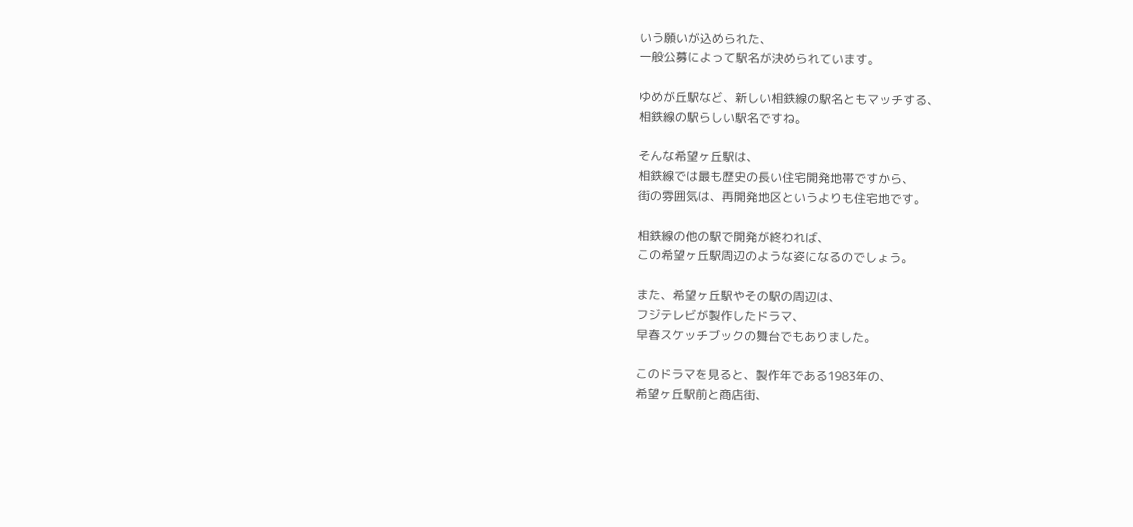いう願いが込められた、
一般公募によって駅名が決められています。

ゆめが丘駅など、新しい相鉄線の駅名ともマッチする、
相鉄線の駅らしい駅名ですね。

そんな希望ヶ丘駅は、
相鉄線では最も歴史の長い住宅開発地帯ですから、
街の雰囲気は、再開発地区というよりも住宅地です。

相鉄線の他の駅で開発が終われば、
この希望ヶ丘駅周辺のような姿になるのでしょう。

また、希望ヶ丘駅やその駅の周辺は、
フジテレビが製作したドラマ、
早春スケッチブックの舞台でもありました。

このドラマを見ると、製作年である1983年の、
希望ヶ丘駅前と商店街、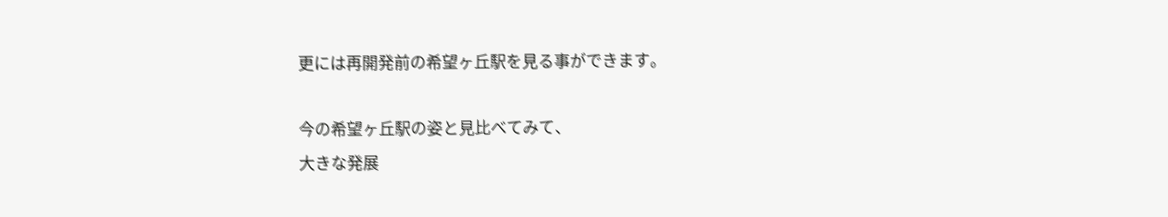更には再開発前の希望ヶ丘駅を見る事ができます。

今の希望ヶ丘駅の姿と見比べてみて、
大きな発展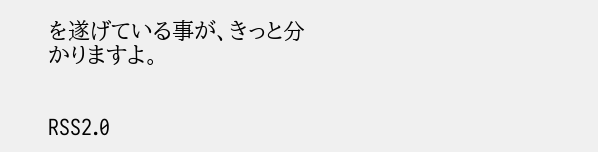を遂げている事が、きっと分かりますよ。


RSS2.0